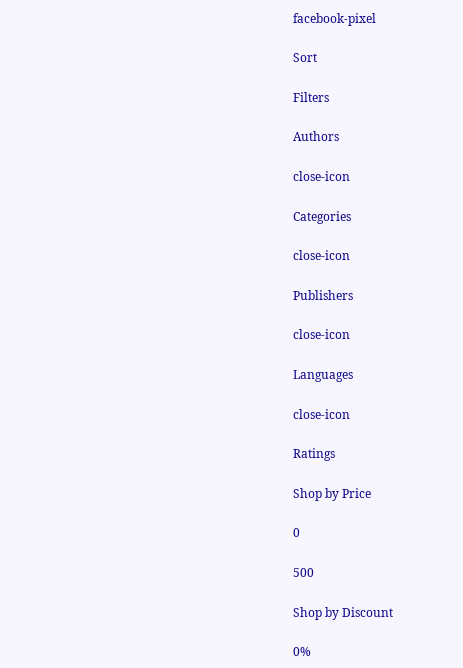facebook-pixel

Sort

Filters

Authors

close-icon

Categories

close-icon

Publishers

close-icon

Languages

close-icon

Ratings

Shop by Price

0

500

Shop by Discount

0%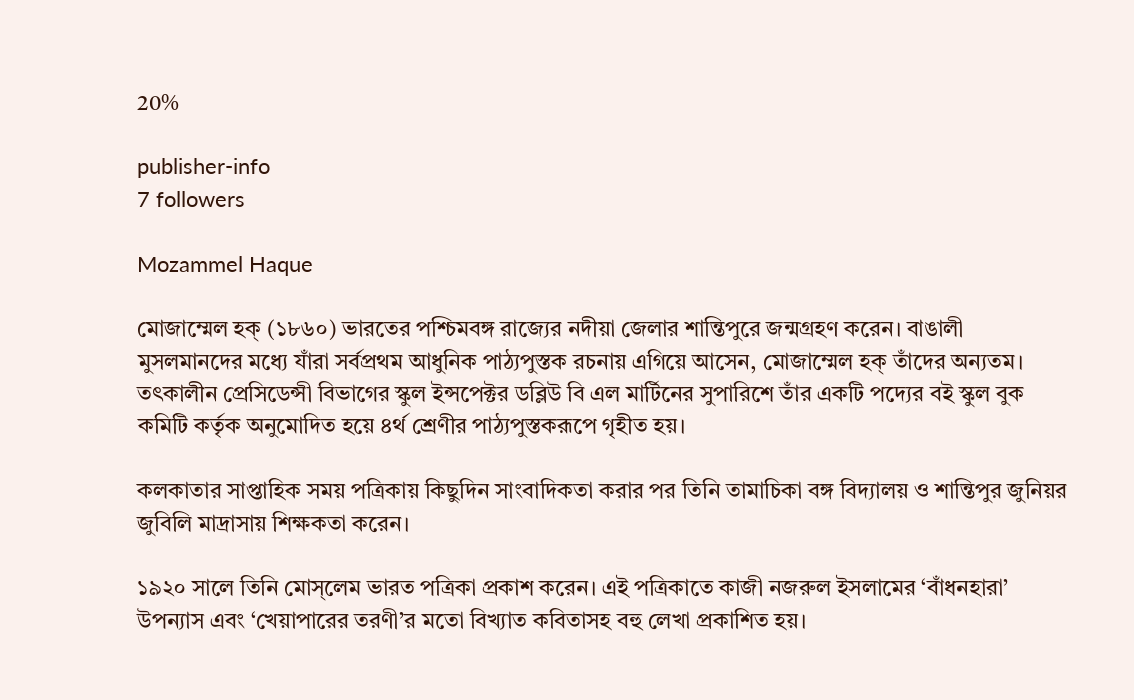20%

publisher-info
7 followers

Mozammel Haque

মোজাম্মেল হক্ (১৮৬০) ভারতের পশ্চিমবঙ্গ রাজ্যের নদীয়া জেলার শান্তিপুরে জন্মগ্রহণ করেন। বাঙালী মুসলমানদের মধ্যে যাঁরা সর্বপ্রথম আধুনিক পাঠ্যপুস্তক রচনায় এগিয়ে আসেন, মোজাম্মেল হক্‌ তাঁদের অন্যতম। তৎকালীন প্রেসিডেন্সী বিভাগের স্কুল ইন্সপেক্টর ডব্লিউ বি এল মার্টিনের সুপারিশে তাঁর একটি পদ্যের বই স্কুল বুক কমিটি কর্তৃক অনুমোদিত হয়ে ৪র্থ শ্রেণীর পাঠ্যপুস্তকরূপে গৃহীত হয়।

কলকাতার সাপ্তাহিক সময় পত্রিকায় কিছুদিন সাংবাদিকতা করার পর তিনি তামাচিকা বঙ্গ বিদ্যালয় ও শান্তিপুর জুনিয়র জুবিলি মাদ্রাসায় শিক্ষকতা করেন।

১৯২০ সালে তিনি মোস্‌লেম ভারত পত্রিকা প্রকাশ করেন। এই পত্রিকাতে কাজী নজরুল ইসলামের ‘বাঁধনহারা’ উপন্যাস এবং ‘খেয়াপারের তরণী’র মতো বিখ্যাত কবিতাসহ বহু লেখা প্রকাশিত হয়।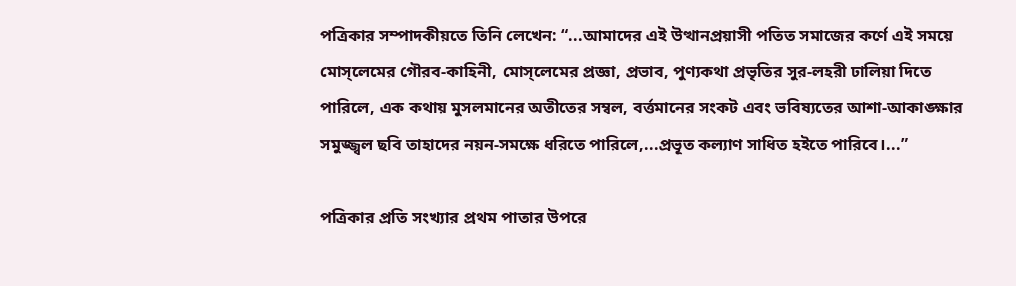পত্রিকার সম্পাদকীয়তে তিনি লেখেন: “...আমাদের এই উত্থানপ্রয়াসী পতিত সমাজের কর্ণে এই সময়ে মোস্‌লেমের গৌরব-কাহিনী, মোস্‌লেমের প্রজ্ঞা, প্রভাব, পুণ্যকথা প্রভৃতির সুর-লহরী ঢালিয়া দিতে পারিলে, এক কথায় মুসলমানের অতীতের সম্বল, বর্ত্তমানের সংকট এবং ভবিষ্যতের আশা-আকাঙ্ক্ষার সমুজ্জ্বল ছবি তাহাদের নয়ন-সমক্ষে ধরিতে পারিলে,...প্রভূত কল্যাণ সাধিত হইতে পারিবে।...”

পত্রিকার প্রতি সংখ্যার প্রথম পাতার উপরে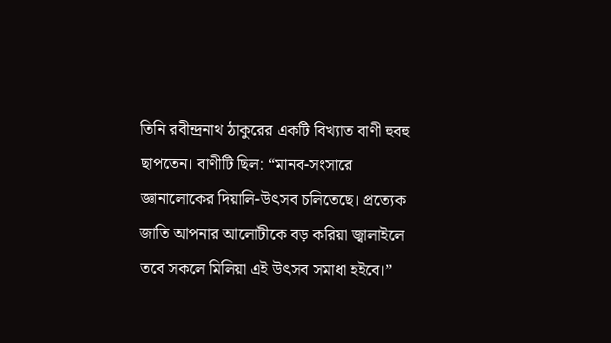তিনি রবীন্দ্রনাথ ঠাকুরের একটি বিখ্যাত বাণী হুবহু ছাপতেন। বাণীটি ছিল: “মানব-সংসারে জ্ঞানালোকের দিয়ালি-উৎসব চলিতেছে। প্রত্যেক জাতি আপনার আলোটীকে বড় করিয়া জ্বালাইলে তবে সকলে মিলিয়া এই উৎসব সমাধা হইবে।”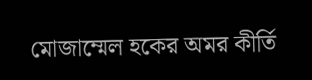মোজাম্মেল হকের অমর কীর্তি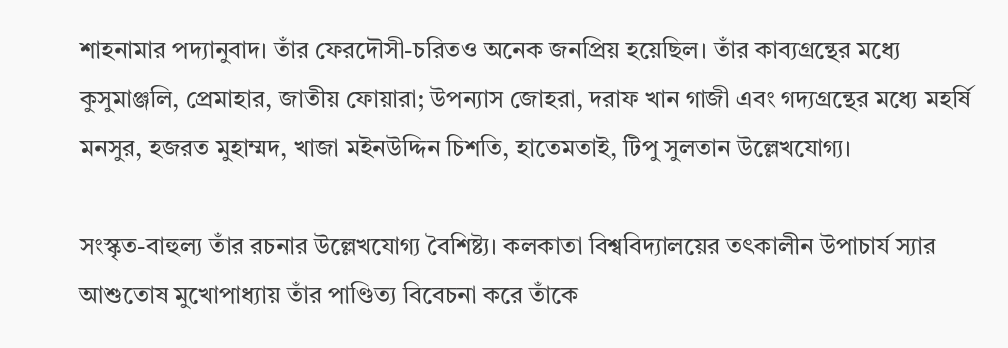শাহনামার পদ্যানুবাদ। তাঁর ফেরদৌসী-চরিতও অনেক জনপ্রিয় হয়েছিল। তাঁর কাব্যগ্রন্থের মধ্যে কুসুমাঞ্জলি, প্রেমাহার, জাতীয় ফোয়ারা; উপন্যাস জোহরা, দরাফ খান গাজী এবং গদ্যগ্রন্থের মধ্যে মহর্ষি মনসুর, হজরত মুহাম্মদ, খাজা মইনউদ্দিন চিশতি, হাতেমতাই, টিপু সুলতান উল্লেখযোগ্য।

সংস্কৃত-বাহুল্য তাঁর রচনার উল্লেখযোগ্য বৈশিষ্ট্য। কলকাতা বিশ্ববিদ্যালয়ের তৎকালীন উপাচার্য স্যার আশুতোষ মুখোপাধ্যায় তাঁর পাণ্ডিত্য বিবেচনা করে তাঁকে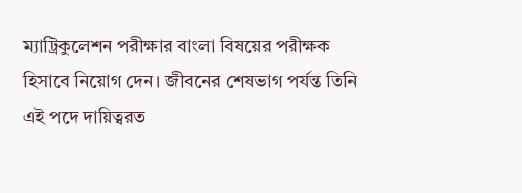ম্যাট্রিকুলেশন পরীক্ষার বাংলা বিষয়ের পরীক্ষক হিসাবে নিয়োগ দেন। জীবনের শেষভাগ পর্যন্ত তিনি এই পদে দায়িত্বরত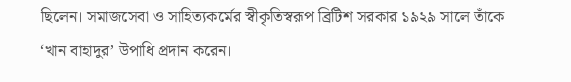ছিলেন। সমাজসেবা ও সাহিত্যকর্মের স্বীকৃতিস্বরূপ ব্রিটিশ সরকার ১৯২৯ সালে তাঁকে ‘খান বাহাদুর’ উপাধি প্রদান করেন।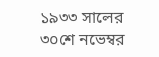১৯৩৩ সালের ৩০শে নভেম্বর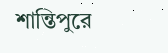শান্তিপুরে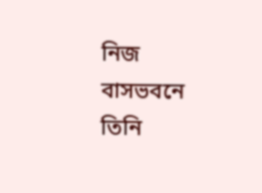নিজ বাসভবনে তিনি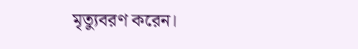মৃত্যুবরণ করেন।